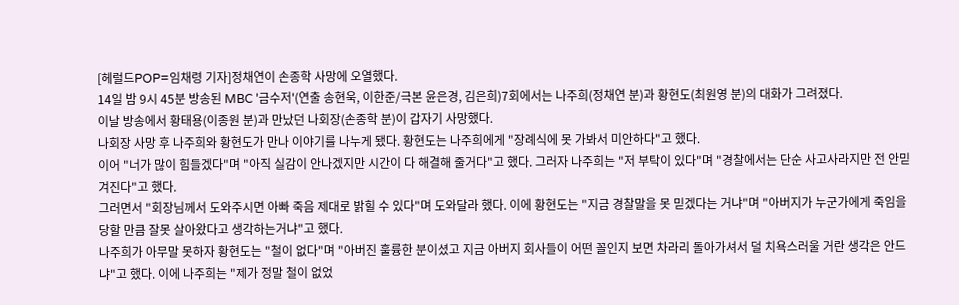[헤럴드POP=임채령 기자]정채연이 손종학 사망에 오열했다.
14일 밤 9시 45분 방송된 MBC '금수저'(연출 송현욱, 이한준/극본 윤은경, 김은희)7회에서는 나주희(정채연 분)과 황현도(최원영 분)의 대화가 그려졌다.
이날 방송에서 황태용(이종원 분)과 만났던 나회장(손종학 분)이 갑자기 사망했다.
나회장 사망 후 나주희와 황현도가 만나 이야기를 나누게 됐다. 황현도는 나주희에게 "장례식에 못 가봐서 미안하다"고 했다.
이어 "너가 많이 힘들겠다"며 "아직 실감이 안나겠지만 시간이 다 해결해 줄거다"고 했다. 그러자 나주희는 "저 부탁이 있다"며 "경찰에서는 단순 사고사라지만 전 안믿겨진다"고 했다.
그러면서 "회장님께서 도와주시면 아빠 죽음 제대로 밝힐 수 있다"며 도와달라 했다. 이에 황현도는 "지금 경찰말을 못 믿겠다는 거냐"며 "아버지가 누군가에게 죽임을 당할 만큼 잘못 살아왔다고 생각하는거냐"고 했다.
나주희가 아무말 못하자 황현도는 "철이 없다"며 "아버진 훌륭한 분이셨고 지금 아버지 회사들이 어떤 꼴인지 보면 차라리 돌아가셔서 덜 치욕스러울 거란 생각은 안드냐"고 했다. 이에 나주희는 "제가 정말 철이 없었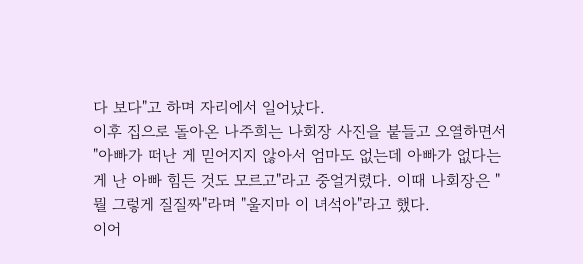다 보다"고 하며 자리에서 일어났다.
이후 집으로 돌아온 나주희는 나회장 사진을 붙들고 오열하면서 "아빠가 떠난 게 믿어지지 않아서 엄마도 없는데 아빠가 없다는 게 난 아빠 힘든 것도 모르고"라고 중얼거렸다. 이때 나회장은 "뭘 그렇게 질질짜"라며 "울지마 이 녀석아"라고 했다.
이어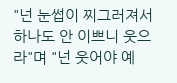"넌 눈썹이 찌그러져서 하나도 안 이쁘니 웃으라"며 "넌 웃어야 예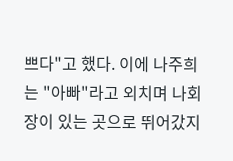쁘다"고 했다. 이에 나주희는 "아빠"라고 외치며 나회장이 있는 곳으로 뛰어갔지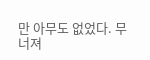만 아무도 없었다. 무너져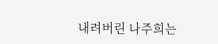내려버린 나주희는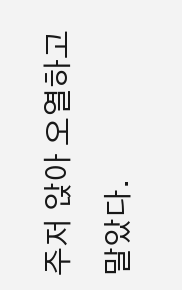주저 앉아 오열하고 말았다.